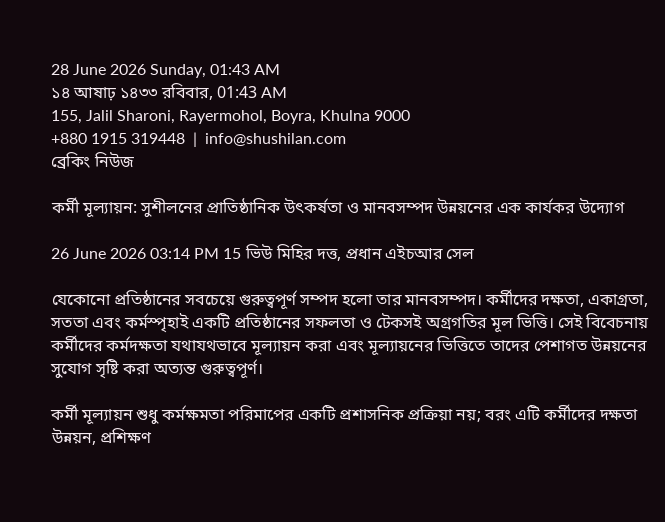28 June 2026 Sunday, 01:43 AM
১৪ আষাঢ় ১৪৩৩ রবিবার, 01:43 AM
155, Jalil Sharoni, Rayermohol, Boyra, Khulna 9000
+880 1915 319448  |  info@shushilan.com
ব্রেকিং নিউজ

কর্মী মূল্যায়ন: সুশীলনের প্রাতিষ্ঠানিক উৎকর্ষতা ও মানবসম্পদ উন্নয়নের এক কার্যকর উদ্যোগ

26 June 2026 03:14 PM 15 ভিউ মিহির দত্ত, প্রধান এইচআর সেল

যেকোনো প্রতিষ্ঠানের সবচেয়ে গুরুত্বপূর্ণ সম্পদ হলো তার মানবসম্পদ। কর্মীদের দক্ষতা, একাগ্রতা, সততা এবং কর্মস্পৃহাই একটি প্রতিষ্ঠানের সফলতা ও টেকসই অগ্রগতির মূল ভিত্তি। সেই বিবেচনায় কর্মীদের কর্মদক্ষতা যথাযথভাবে মূল্যায়ন করা এবং মূল্যায়নের ভিত্তিতে তাদের পেশাগত উন্নয়নের সুযোগ সৃষ্টি করা অত্যন্ত গুরুত্বপূর্ণ।

কর্মী মূল্যায়ন শুধু কর্মক্ষমতা পরিমাপের একটি প্রশাসনিক প্রক্রিয়া নয়; বরং এটি কর্মীদের দক্ষতা উন্নয়ন, প্রশিক্ষণ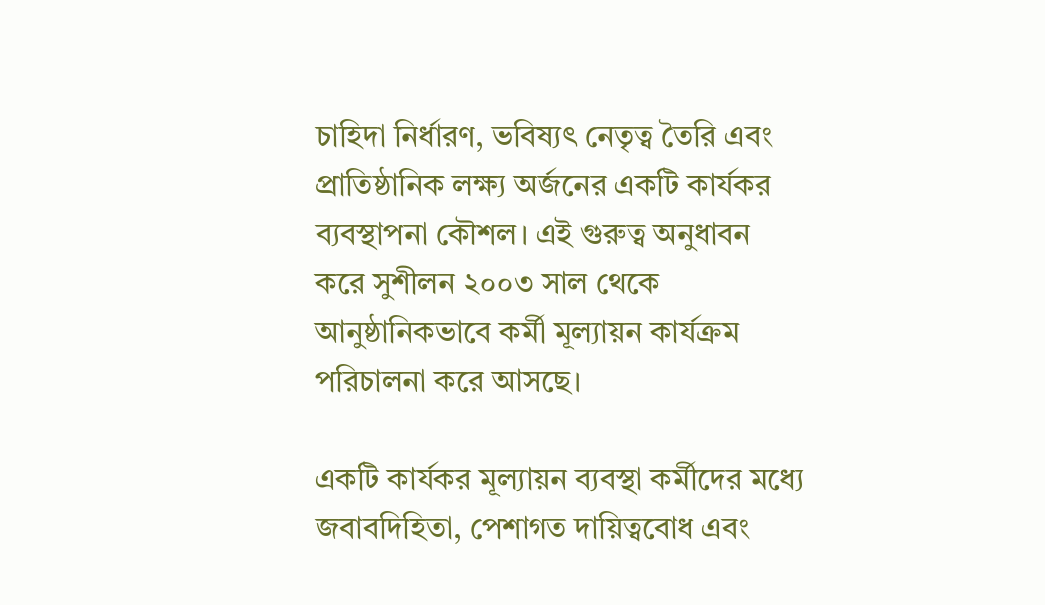চাহিদা নির্ধারণ, ভবিষ্যৎ নেতৃত্ব তৈরি এবং প্রাতিষ্ঠানিক লক্ষ্য অর্জনের একটি কার্যকর ব্যবস্থাপনা কৌশল। এই গুরুত্ব অনুধাবন করে সুশীলন ২০০৩ সাল থেকে আনুষ্ঠানিকভাবে কর্মী মূল্যায়ন কার্যক্রম পরিচালনা করে আসছে।

একটি কার্যকর মূল্যায়ন ব্যবস্থা কর্মীদের মধ্যে জবাবদিহিতা, পেশাগত দায়িত্ববোধ এবং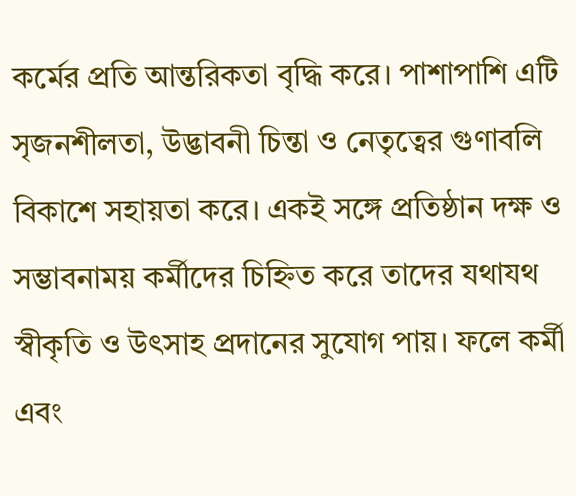কর্মের প্রতি আন্তরিকতা বৃদ্ধি করে। পাশাপাশি এটি সৃজনশীলতা, উদ্ভাবনী চিন্তা ও নেতৃত্বের গুণাবলি বিকাশে সহায়তা করে। একই সঙ্গে প্রতিষ্ঠান দক্ষ ও সম্ভাবনাময় কর্মীদের চিহ্নিত করে তাদের যথাযথ স্বীকৃতি ও উৎসাহ প্রদানের সুযোগ পায়। ফলে কর্মী এবং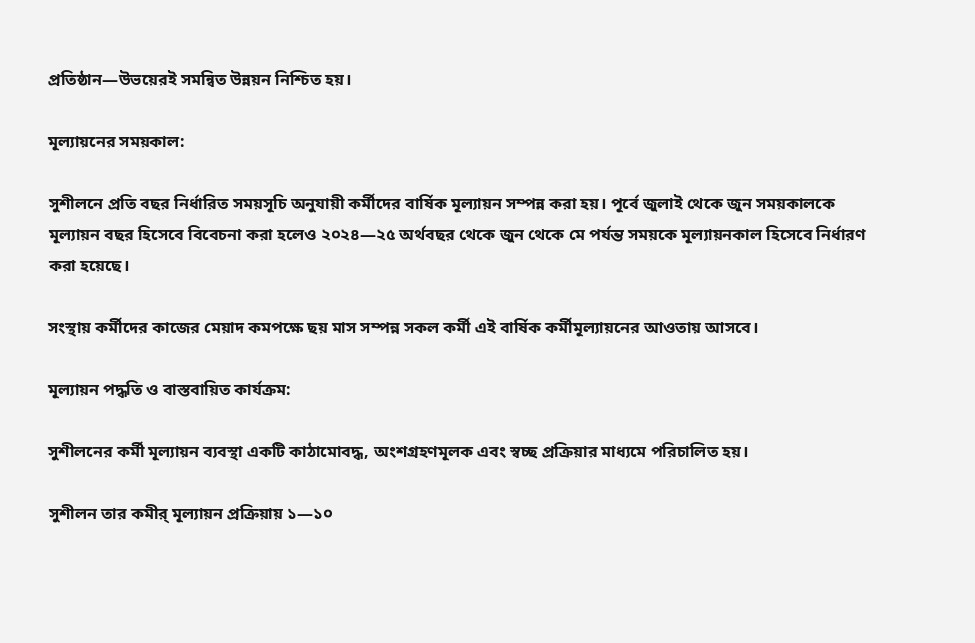প্রতিষ্ঠান—উভয়েরই সমন্বিত উন্নয়ন নিশ্চিত হয়।

মূল্যায়নের সময়কাল:

সুশীলনে প্রতি বছর নির্ধারিত সময়সূচি অনুযায়ী কর্মীদের বার্ষিক মূল্যায়ন সম্পন্ন করা হয়। পূর্বে জুলাই থেকে জুন সময়কালকে মূল্যায়ন বছর হিসেবে বিবেচনা করা হলেও ২০২৪—২৫ অর্থবছর থেকে জুন থেকে মে পর্যন্ত সময়কে মূল্যায়নকাল হিসেবে নির্ধারণ করা হয়েছে।

সংস্থায় কর্মীদের কাজের মেয়াদ কমপক্ষে ছয় মাস সম্পন্ন সকল কর্মী এই বার্ষিক কর্মীমূল্যায়নের আওতায় আসবে।

মূল্যায়ন পদ্ধতি ও বাস্তবায়িত কার্যক্রম:

সুশীলনের কর্মী মূল্যায়ন ব্যবস্থা একটি কাঠামোবদ্ধ, অংশগ্রহণমূলক এবং স্বচ্ছ প্রক্রিয়ার মাধ্যমে পরিচালিত হয়।

সুশীলন তার কমীর্ মূল্যায়ন প্রক্রিয়ায় ১—১০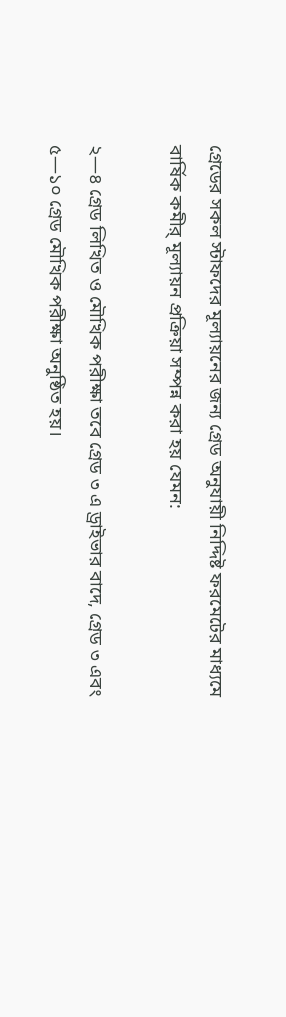গ্রেডের সকল স্টাফদের মূল্যায়নের জন্য গ্রেড অনুযায়ী নিদ্দিষ্ট ফরমেটের মাধ্যমে বার্ষিক কমীর্ মূল্যায়ন প্রক্রিয়া সম্পন্ন করা হয় যেমন:

২—৪ গ্রেড লিখিত ও মৌখিক পরীক্ষা তবে গ্রেড ৩ এ ড্রাইভার বাদে, গ্রেড ৩ এবং ৫—১০ গ্রেড মৌখিক পরীক্ষা অনুষ্ঠিত হয়।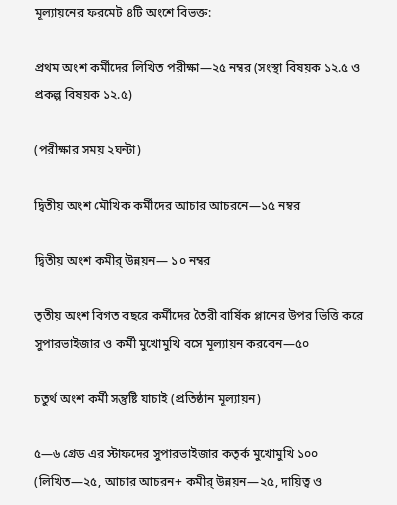মূল্যায়নের ফরমেট ৪টি অংশে বিভক্ত:

প্রথম অংশ কর্মীদের লিখিত পরীক্ষা—২৫ নম্বর (সংস্থা বিষয়ক ১২.৫ ও প্রকল্প বিষয়ক ১২.৫)

(পরীক্ষার সময় ২ঘন্টা)

দ্বিতীয় অংশ মৌখিক কর্মীদের আচার আচরনে—১৫ নম্বর

দ্বিতীয় অংশ কমীর্ উন্নয়ন— ১০ নম্বর

তৃতীয় অংশ বিগত বছরে কর্মীদের তৈরী বার্ষিক প্লানের উপর ভিত্তি করে সুপারভাইজার ও কর্মী মুখোমুখি বসে মূল্যায়ন করবেন—৫০

চতুর্থ অংশ কর্মী সন্তুষ্টি যাচাই (প্রতিষ্ঠান মূল্যায়ন)

৫—৬ গ্রেড এর স্টাফদের সুপারভাইজার কতৃর্ক মুখোমুখি ১০০ (লিখিত—২৫, আচার আচরন+ কমীর্ উন্নয়ন—২৫, দায়িত্ব ও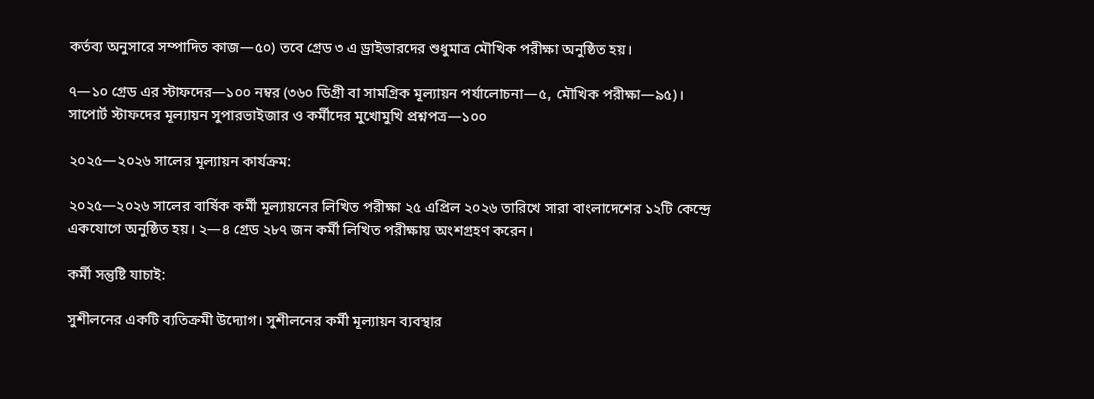কর্তব্য অনুসারে সম্পাদিত কাজ—৫০) তবে গ্রেড ৩ এ ড্রাইভারদের শুধুমাত্র মৌখিক পরীক্ষা অনুষ্ঠিত হয়।

৭—১০ গ্রেড এর স্টাফদের—১০০ নম্বর (৩৬০ ডিগ্রী বা সামগ্রিক মূল্যায়ন পর্যালোচনা—৫, মৌখিক পরীক্ষা—৯৫)। সাপোর্ট স্টাফদের মূল্যায়ন সুপারভাইজার ও কর্মীদের মুখোমুখি প্রশ্নপত্র—১০০

২০২৫—২০২৬ সালের মূল্যায়ন কার্যক্রম:

২০২৫—২০২৬ সালের বার্ষিক কর্মী মূল্যায়নের লিখিত পরীক্ষা ২৫ এপ্রিল ২০২৬ তারিখে সারা বাংলাদেশের ১২টি কেন্দ্রে একযোগে অনুষ্ঠিত হয়। ২—৪ গ্রেড ২৮৭ জন কর্মী লিখিত পরীক্ষায় অংশগ্রহণ করেন।

কর্মী সন্তুষ্টি যাচাই:

সুশীলনের একটি ব্যতিক্রমী উদ্যোগ। সুশীলনের কর্মী মূল্যায়ন ব্যবস্থার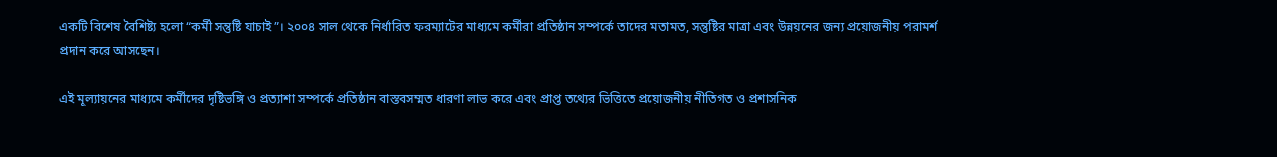একটি বিশেষ বৈশিষ্ট্য হলো “কর্মী সন্তুষ্টি যাচাই”। ২০০৪ সাল থেকে নির্ধারিত ফরম্যাটের মাধ্যমে কর্মীরা প্রতিষ্ঠান সম্পর্কে তাদের মতামত, সন্তুষ্টির মাত্রা এবং উন্নয়নের জন্য প্রয়োজনীয় পরামর্শ প্রদান করে আসছেন।

এই মূল্যায়নের মাধ্যমে কর্মীদের দৃষ্টিভঙ্গি ও প্রত্যাশা সম্পর্কে প্রতিষ্ঠান বাস্তবসম্মত ধারণা লাভ করে এবং প্রাপ্ত তথ্যের ভিত্তিতে প্রয়োজনীয় নীতিগত ও প্রশাসনিক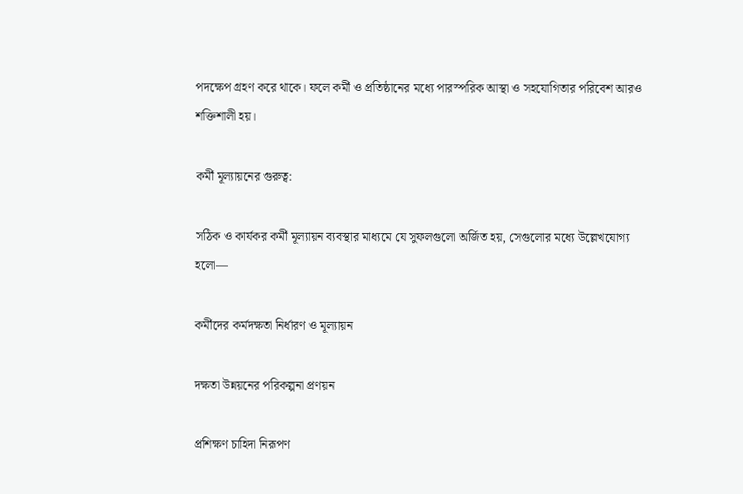পদক্ষেপ গ্রহণ করে থাকে। ফলে কর্মী ও প্রতিষ্ঠানের মধ্যে পারস্পরিক আস্থা ও সহযোগিতার পরিবেশ আরও শক্তিশালী হয়।

কর্মী মূল্যায়নের গুরুত্ব:

সঠিক ও কার্যকর কর্মী মূল্যায়ন ব্যবস্থার মাধ্যমে যে সুফলগুলো অর্জিত হয়, সেগুলোর মধ্যে উল্লেখযোগ্য হলো—

কর্মীদের কর্মদক্ষতা নির্ধারণ ও মূল্যায়ন

দক্ষতা উন্নয়নের পরিকল্পনা প্রণয়ন

প্রশিক্ষণ চাহিদা নিরূপণ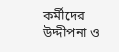কর্মীদের উদ্দীপনা ও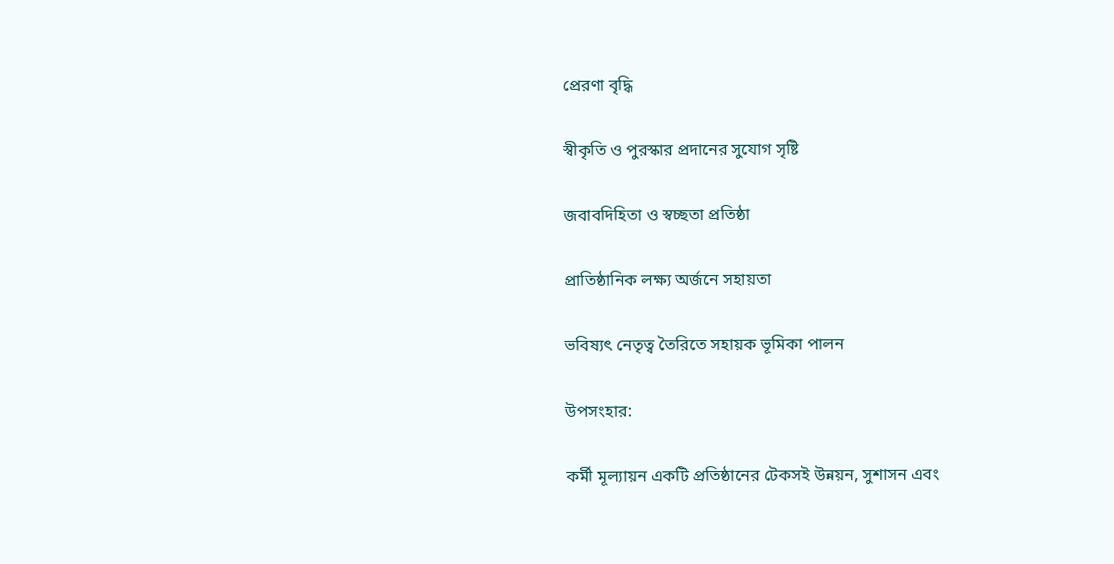প্রেরণা বৃদ্ধি

স্বীকৃতি ও পুরস্কার প্রদানের সুযোগ সৃষ্টি

জবাবদিহিতা ও স্বচ্ছতা প্রতিষ্ঠা

প্রাতিষ্ঠানিক লক্ষ্য অর্জনে সহায়তা

ভবিষ্যৎ নেতৃত্ব তৈরিতে সহায়ক ভূমিকা পালন

উপসংহার:

কর্মী মূল্যায়ন একটি প্রতিষ্ঠানের টেকসই উন্নয়ন, সুশাসন এবং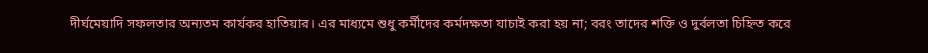দীর্ঘমেয়াদি সফলতার অন্যতম কার্যকর হাতিয়ার। এর মাধ্যমে শুধু কর্মীদের কর্মদক্ষতা যাচাই করা হয় না; বরং তাদের শক্তি ও দুর্বলতা চিহ্নিত করে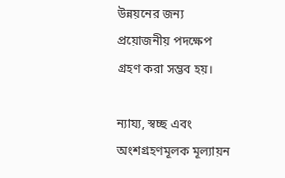উন্নয়নের জন্য প্রয়োজনীয় পদক্ষেপ গ্রহণ করা সম্ভব হয়।

ন্যায্য, স্বচ্ছ এবং অংশগ্রহণমূলক মূল্যায়ন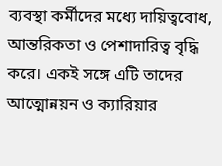ব্যবস্থা কর্মীদের মধ্যে দায়িত্ববোধ, আন্তরিকতা ও পেশাদারিত্ব বৃদ্ধি করে। একই সঙ্গে এটি তাদের আত্মোন্নয়ন ও ক্যারিয়ার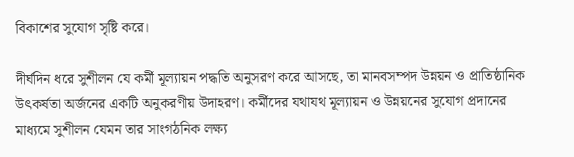বিকাশের সুযোগ সৃষ্টি করে।

দীর্ঘদিন ধরে সুশীলন যে কর্মী মূল্যায়ন পদ্ধতি অনুসরণ করে আসছে, তা মানবসম্পদ উন্নয়ন ও প্রাতিষ্ঠানিক উৎকর্ষতা অর্জনের একটি অনুকরণীয় উদাহরণ। কর্মীদের যথাযথ মূল্যায়ন ও উন্নয়নের সুযোগ প্রদানের মাধ্যমে সুশীলন যেমন তার সাংগঠনিক লক্ষ্য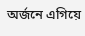অর্জনে এগিয়ে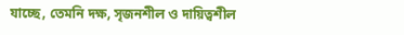যাচ্ছে, তেমনি দক্ষ, সৃজনশীল ও দায়িত্বশীল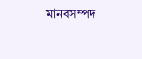মানবসম্পদ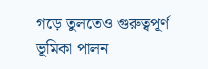গড়ে তুলতেও গুরুত্বপূর্ণ ভূমিকা পালন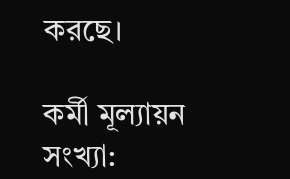করছে।

কর্মী মূল্যায়ন সংখ্যা: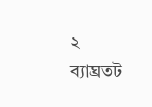২
ব্যাঘ্রতট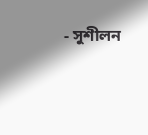- সুশীলন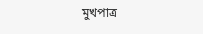মুখপাত্র